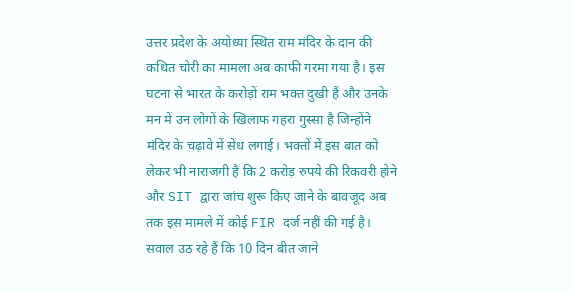उत्तर प्रदेश के अयोध्या स्थित राम मंदिर के दान की कथित चोरी का मामला अब काफी गरमा गया है। इस घटना से भारत के करोड़ों राम भक्त दुखी हैं और उनके मन में उन लोगों के खिलाफ गहरा गुस्सा है जिन्होंने मंदिर के चढ़ावे में सेंध लगाई। भक्तों में इस बात को लेकर भी नाराजगी है कि 2 करोड़ रुपये की रिकवरी होने और SIT द्वारा जांच शुरू किए जाने के बावजूद अब तक इस मामले में कोई FIR दर्ज नहीं की गई है। सवाल उठ रहे हैं कि 10 दिन बीत जाने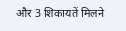और 3 शिकायतें मिलने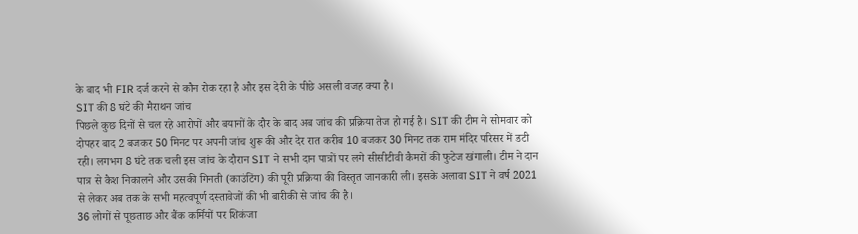के बाद भी FIR दर्ज करने से कौन रोक रहा है और इस देरी के पीछे असली वजह क्या है।
SIT की 8 घंटे की मैराथन जांच
पिछले कुछ दिनों से चल रहे आरोपों और बयानों के दौर के बाद अब जांच की प्रक्रिया तेज हो गई है। SIT की टीम ने सोमवार को दोपहर बाद 2 बजकर 50 मिनट पर अपनी जांच शुरू की और देर रात करीब 10 बजकर 30 मिनट तक राम मंदिर परिसर में डटी रही। लगभग 8 घंटे तक चली इस जांच के दौरान SIT ने सभी दान पात्रों पर लगे सीसीटीवी कैमरों की फुटेज खंगाली। टीम ने दान पात्र से कैश निकालने और उसकी गिनती (काउंटिंग) की पूरी प्रक्रिया की विस्तृत जानकारी ली। इसके अलावा SIT ने वर्ष 2021 से लेकर अब तक के सभी महत्वपूर्ण दस्तावेजों की भी बारीकी से जांच की है।
36 लोगों से पूछताछ और बैंक कर्मियों पर शिकंजा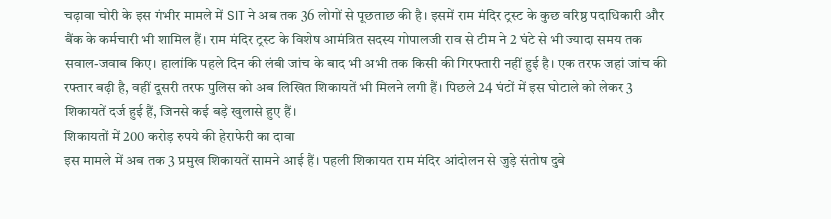चढ़ावा चोरी के इस गंभीर मामले में SIT ने अब तक 36 लोगों से पूछताछ की है। इसमें राम मंदिर ट्रस्ट के कुछ वरिष्ठ पदाधिकारी और बैंक के कर्मचारी भी शामिल हैं। राम मंदिर ट्रस्ट के विशेष आमंत्रित सदस्य गोपालजी राव से टीम ने 2 घंटे से भी ज्यादा समय तक सवाल-जवाब किए। हालांकि पहले दिन की लंबी जांच के बाद भी अभी तक किसी की गिरफ्तारी नहीं हुई है। एक तरफ जहां जांच की रफ्तार बढ़ी है, वहीं दूसरी तरफ पुलिस को अब लिखित शिकायतें भी मिलने लगी हैं। पिछले 24 घंटों में इस घोटाले को लेकर 3 शिकायतें दर्ज हुई हैं, जिनसे कई बड़े खुलासे हुए हैं।
शिकायतों में 200 करोड़ रुपये की हेराफेरी का दावा
इस मामले में अब तक 3 प्रमुख शिकायतें सामने आई हैं। पहली शिकायत राम मंदिर आंदोलन से जुड़े संतोष दुबे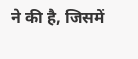ने की है, जिसमें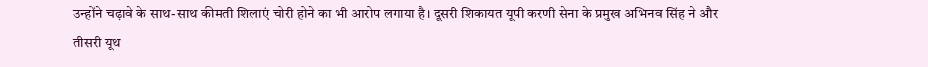उन्होंने चढ़ावे के साथ-साथ कीमती शिलाएं चोरी होने का भी आरोप लगाया है। दूसरी शिकायत यूपी करणी सेना के प्रमुख अभिनव सिंह ने और तीसरी यूथ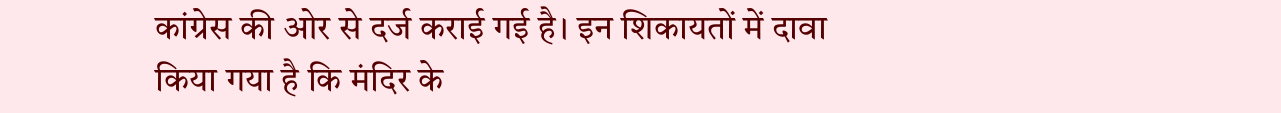कांग्रेस की ओर से दर्ज कराई गई है। इन शिकायतों में दावा किया गया है कि मंदिर के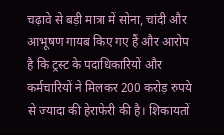चढ़ावे से बड़ी मात्रा में सोना, चांदी और आभूषण गायब किए गए हैं और आरोप है कि ट्रस्ट के पदाधिकारियों और कर्मचारियों ने मिलकर 200 करोड़ रुपये से ज्यादा की हेराफेरी की है। शिकायतों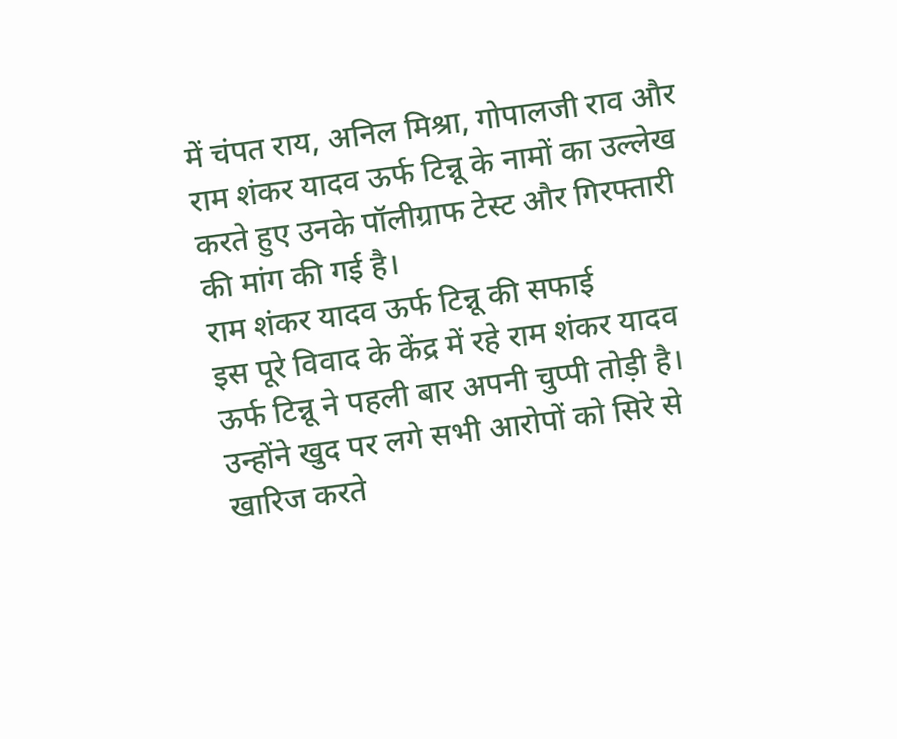में चंपत राय, अनिल मिश्रा, गोपालजी राव और राम शंकर यादव ऊर्फ टिन्नू के नामों का उल्लेख करते हुए उनके पॉलीग्राफ टेस्ट और गिरफ्तारी की मांग की गई है।
राम शंकर यादव ऊर्फ टिन्नू की सफाई
इस पूरे विवाद के केंद्र में रहे राम शंकर यादव ऊर्फ टिन्नू ने पहली बार अपनी चुप्पी तोड़ी है। उन्होंने खुद पर लगे सभी आरोपों को सिरे से खारिज करते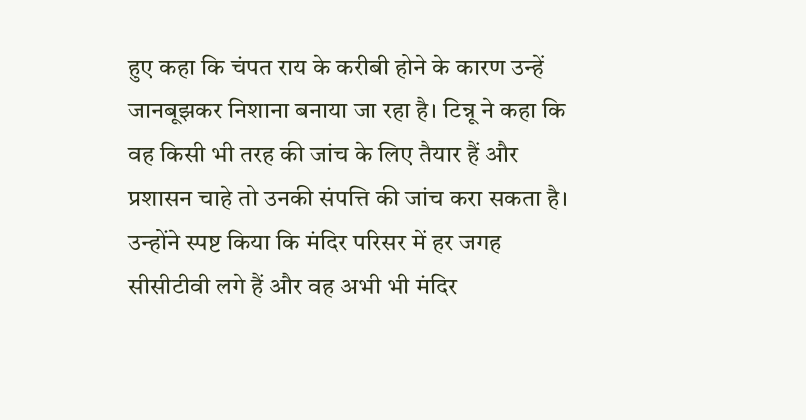हुए कहा कि चंपत राय के करीबी होने के कारण उन्हें जानबूझकर निशाना बनाया जा रहा है। टिन्नू ने कहा कि वह किसी भी तरह की जांच के लिए तैयार हैं और प्रशासन चाहे तो उनकी संपत्ति की जांच करा सकता है। उन्होंने स्पष्ट किया कि मंदिर परिसर में हर जगह सीसीटीवी लगे हैं और वह अभी भी मंदिर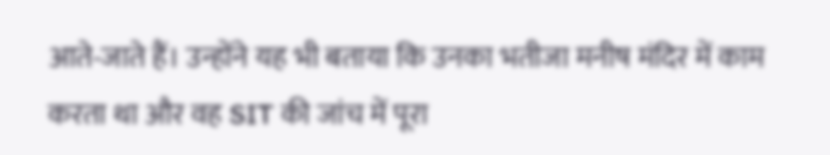आते-जाते हैं। उन्होंने यह भी बताया कि उनका भतीजा मनीष मंदिर में काम करता था और वह SIT की जांच में पूरा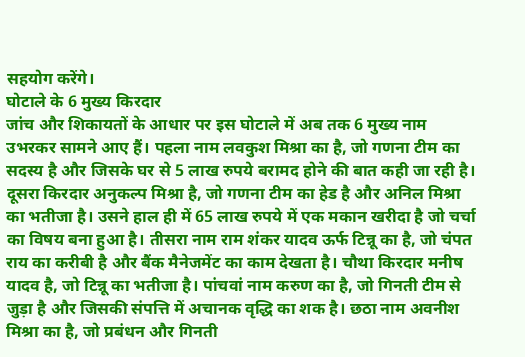सहयोग करेंगे।
घोटाले के 6 मुख्य किरदार
जांच और शिकायतों के आधार पर इस घोटाले में अब तक 6 मुख्य नाम उभरकर सामने आए हैं। पहला नाम लवकुश मिश्रा का है, जो गणना टीम का सदस्य है और जिसके घर से 5 लाख रुपये बरामद होने की बात कही जा रही है। दूसरा किरदार अनुकल्प मिश्रा है, जो गणना टीम का हेड है और अनिल मिश्रा का भतीजा है। उसने हाल ही में 65 लाख रुपये में एक मकान खरीदा है जो चर्चा का विषय बना हुआ है। तीसरा नाम राम शंकर यादव ऊर्फ टिन्नू का है, जो चंपत राय का करीबी है और बैंक मैनेजमेंट का काम देखता है। चौथा किरदार मनीष यादव है, जो टिन्नू का भतीजा है। पांचवां नाम करुण का है, जो गिनती टीम से जुड़ा है और जिसकी संपत्ति में अचानक वृद्धि का शक है। छठा नाम अवनीश मिश्रा का है, जो प्रबंधन और गिनती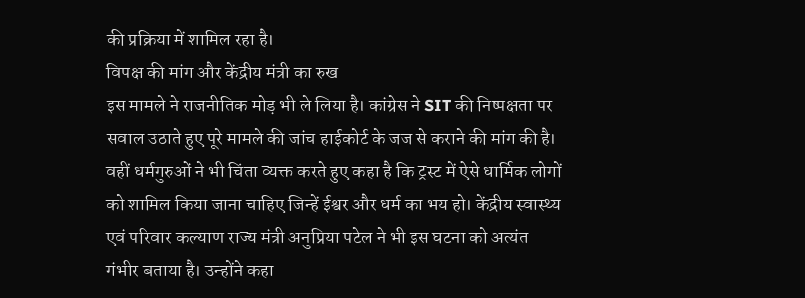की प्रक्रिया में शामिल रहा है।
विपक्ष की मांग और केंद्रीय मंत्री का रुख
इस मामले ने राजनीतिक मोड़ भी ले लिया है। कांग्रेस ने SIT की निष्पक्षता पर सवाल उठाते हुए पूरे मामले की जांच हाईकोर्ट के जज से कराने की मांग की है। वहीं धर्मगुरुओं ने भी चिंता व्यक्त करते हुए कहा है कि ट्रस्ट में ऐसे धार्मिक लोगों को शामिल किया जाना चाहिए जिन्हें ईश्वर और धर्म का भय हो। केंद्रीय स्वास्थ्य एवं परिवार कल्याण राज्य मंत्री अनुप्रिया पटेल ने भी इस घटना को अत्यंत गंभीर बताया है। उन्होंने कहा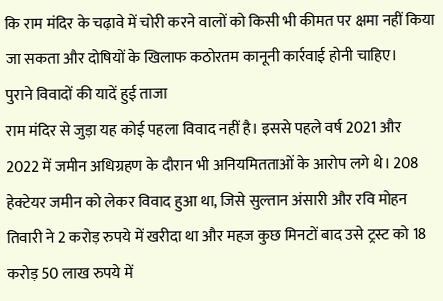कि राम मंदिर के चढ़ावे में चोरी करने वालों को किसी भी कीमत पर क्षमा नहीं किया जा सकता और दोषियों के खिलाफ कठोरतम कानूनी कार्रवाई होनी चाहिए।
पुराने विवादों की यादें हुई ताजा
राम मंदिर से जुड़ा यह कोई पहला विवाद नहीं है। इससे पहले वर्ष 2021 और 2022 में जमीन अधिग्रहण के दौरान भी अनियमितताओं के आरोप लगे थे। 208 हेक्टेयर जमीन को लेकर विवाद हुआ था, जिसे सुल्तान अंसारी और रवि मोहन तिवारी ने 2 करोड़ रुपये में खरीदा था और महज कुछ मिनटों बाद उसे ट्रस्ट को 18 करोड़ 50 लाख रुपये में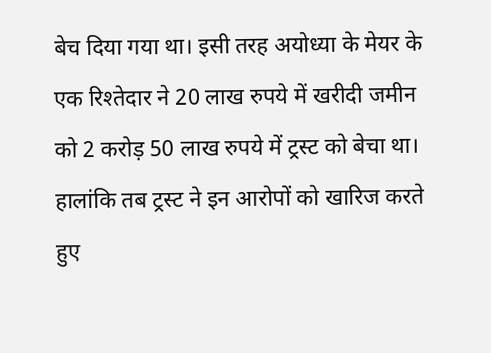बेच दिया गया था। इसी तरह अयोध्या के मेयर के एक रिश्तेदार ने 20 लाख रुपये में खरीदी जमीन को 2 करोड़ 50 लाख रुपये में ट्रस्ट को बेचा था। हालांकि तब ट्रस्ट ने इन आरोपों को खारिज करते हुए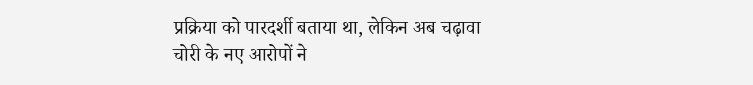प्रक्रिया को पारदर्शी बताया था, लेकिन अब चढ़ावा चोरी के नए आरोपों ने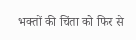भक्तों की चिंता को फिर से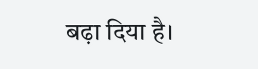बढ़ा दिया है।